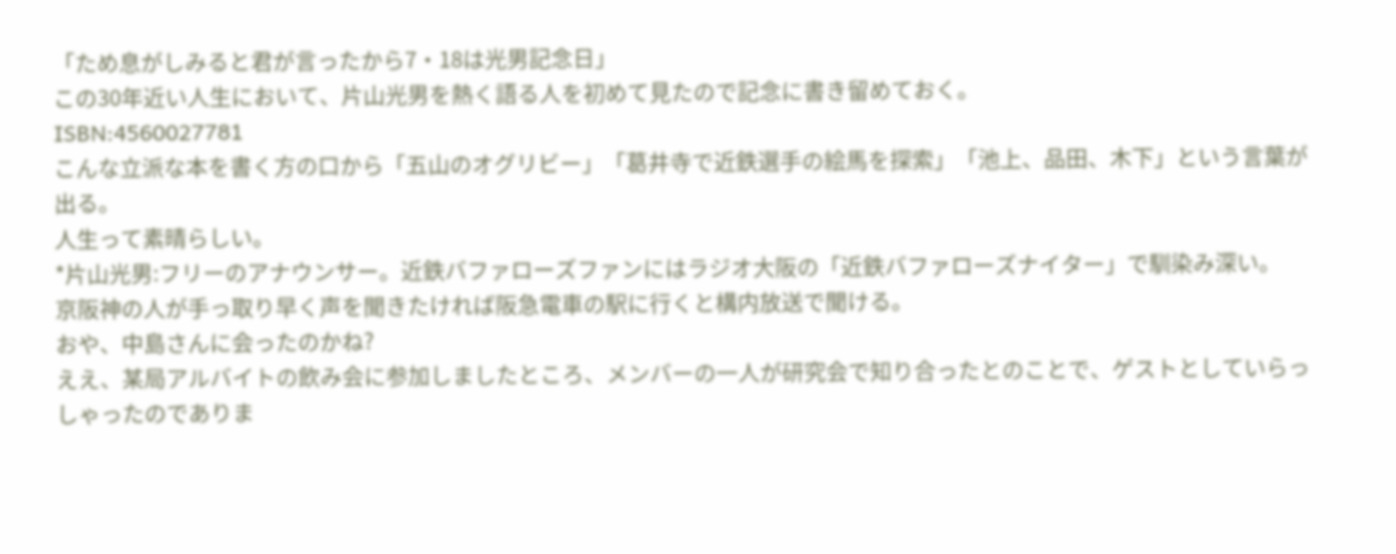「ため息がしみると君が言ったから7・18は光男記念日」
この30年近い人生において、片山光男を熱く語る人を初めて見たので記念に書き留めておく。
ISBN:4560027781
こんな立派な本を書く方の口から「五山のオグリビー」「葛井寺で近鉄選手の絵馬を探索」「池上、品田、木下」という言葉が出る。
人生って素晴らしい。
*片山光男:フリーのアナウンサー。近鉄バファローズファンにはラジオ大阪の「近鉄バファローズナイター」で馴染み深い。
京阪神の人が手っ取り早く声を聞きたければ阪急電車の駅に行くと構内放送で聞ける。
おや、中島さんに会ったのかね?
ええ、某局アルバイトの飲み会に参加しましたところ、メンバーの一人が研究会で知り合ったとのことで、ゲストとしていらっしゃったのでありま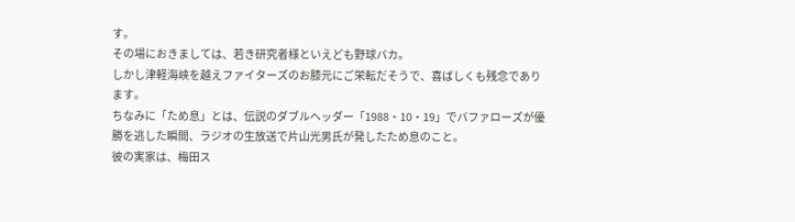す。
その場におきましては、若き研究者様といえども野球バカ。
しかし津軽海峡を越えファイターズのお膝元にご栄転だそうで、喜ばしくも残念であります。
ちなみに「ため息」とは、伝説のダブルヘッダー「1988・10・19」でバファローズが優勝を逃した瞬間、ラジオの生放送で片山光男氏が発したため息のこと。
彼の実家は、梅田ス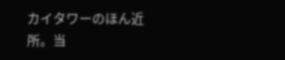カイタワーのほん近所。当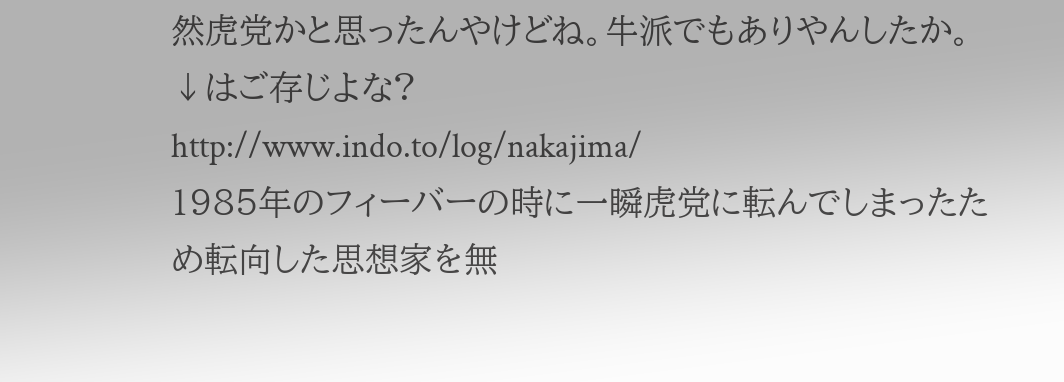然虎党かと思ったんやけどね。牛派でもありやんしたか。
↓はご存じよな?
http://www.indo.to/log/nakajima/
1985年のフィーバーの時に一瞬虎党に転んでしまったため転向した思想家を無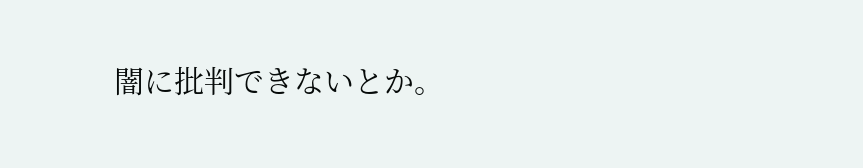闇に批判できないとか。